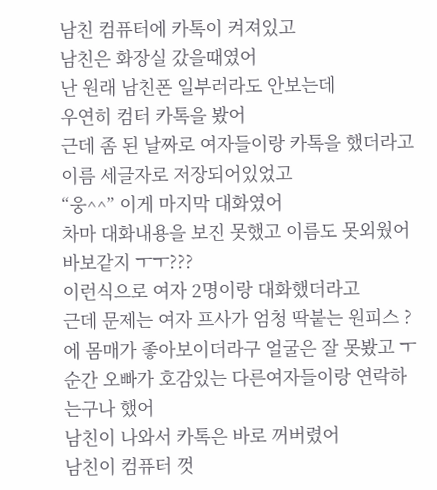남친 컴퓨터에 카톡이 켜져있고
남친은 화장실 갔을때였어
난 원래 남친폰 일부러라도 안보는데
우연히 컴터 카톡을 봤어
근데 좀 된 날짜로 여자들이랑 카톡을 했더라고
이름 세글자로 저장되어있었고
“웅^^” 이게 마지막 대화였어
차마 대화내용을 보진 못했고 이름도 못외웠어 바보같지 ㅜㅜ???
이런식으로 여자 2명이랑 대화했더라고
근데 문제는 여자 프사가 엄청 딱붙는 원피스 ?에 몸매가 좋아보이더라구 얼굴은 잘 못봤고 ㅜ
순간 오빠가 호감있는 다른여자들이랑 연락하는구나 했어
남친이 나와서 카톡은 바로 꺼버렸어
남친이 컴퓨터 껏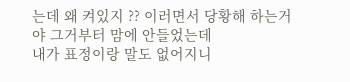는데 왜 켜있지 ?? 이러면서 당황해 하는거야 그거부터 맘에 안들었는데
내가 표정이랑 말도 없어지니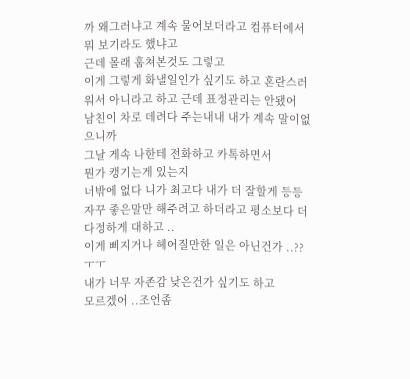까 왜그러냐고 계속 물어보더라고 컴퓨터에서 뭐 보기라도 했냐고
근데 몰래 훔쳐본것도 그렇고
이게 그렇게 화낼일인가 싶기도 하고 혼란스러워서 아니라고 하고 근데 표정관리는 안됐어
남친이 차로 데려다 주는내내 내가 계속 말이없으니까
그날 게속 나한테 전화하고 카톡하면서
뭔가 캥기는게 있는지
너밖에 없다 니가 최고다 내가 더 잘할게 등등 자꾸 좋은말만 해주려고 하더라고 평소보다 더 다정하게 대하고 ..
이게 삐지거나 헤어질만한 일은 아닌건가 ..??ㅜㅜ
내가 너무 자존감 낮은건가 싶기도 하고
모르겠어 ..조언좀